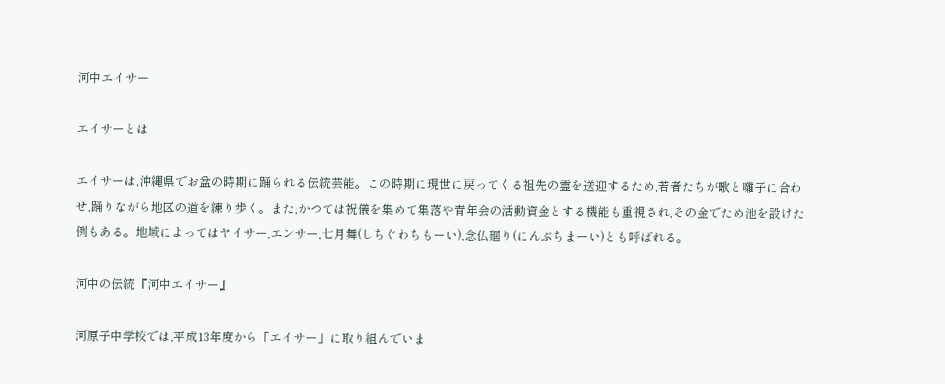河中エイサー

エイサーとは

エイサーは,沖縄県でお盆の時期に踊られる伝統芸能。この時期に現世に戻ってくる祖先の霊を送迎するため,若者たちが歌と囃子に合わせ,踊りながら地区の道を練り歩く。また,かつては祝儀を集めて集落や青年会の活動資金とする機能も重視され,その金でため池を設けた例もある。地域によってはヤイサー,エンサー,七月舞(しちぐわちもーい),念仏廻り(にんぶちまーい)とも呼ばれる。

河中の伝統『河中エイサー』

河原子中学校では,平成13年度から「エイサー」に取り組んでいま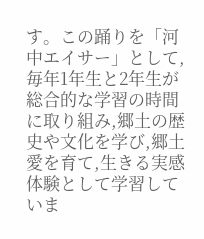す。この踊りを「河中エイサー」として,毎年1年生と2年生が総合的な学習の時間に取り組み,郷土の歴史や文化を学び,郷土愛を育て,生きる実感体験として学習していま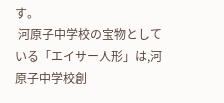す。
 河原子中学校の宝物としている「エイサー人形」は,河原子中学校創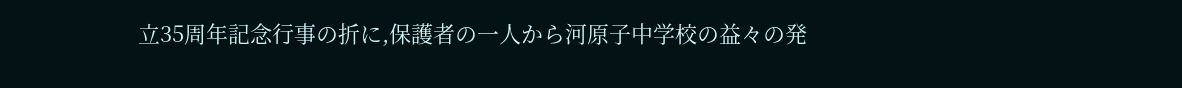立35周年記念行事の折に,保護者の一人から河原子中学校の益々の発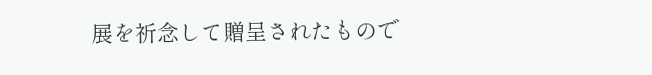展を祈念して贈呈されたもので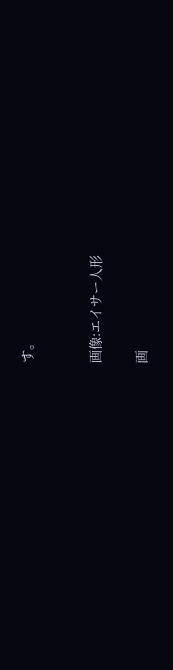す。


画像:エイサー人形

画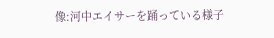像:河中エイサーを踊っている様子